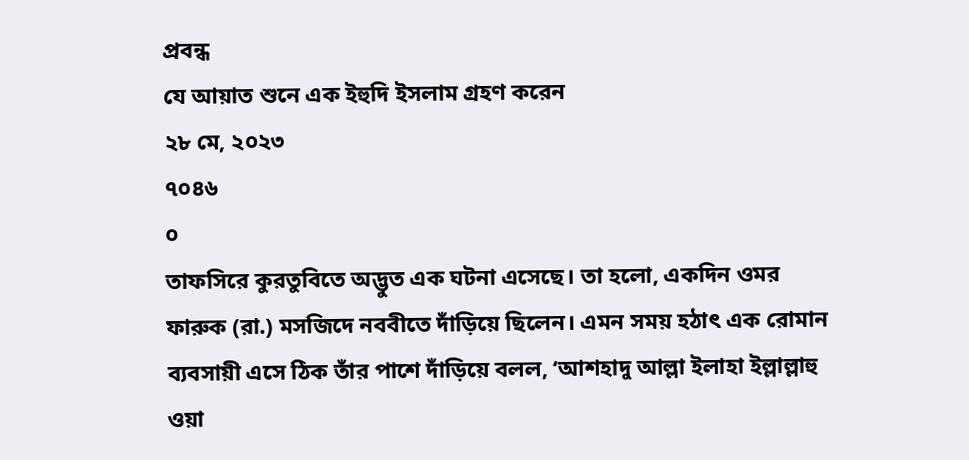প্রবন্ধ
যে আয়াত শুনে এক ইহুদি ইসলাম গ্রহণ করেন
২৮ মে, ২০২৩
৭০৪৬
০
তাফসিরে কুরতুবিতে অদ্ভুত এক ঘটনা এসেছে। তা হলো, একদিন ওমর ফারুক (রা.) মসজিদে নববীতে দাঁড়িয়ে ছিলেন। এমন সময় হঠাৎ এক রোমান ব্যবসায়ী এসে ঠিক তাঁর পাশে দাঁড়িয়ে বলল, ‘আশহাদু আল্লা ইলাহা ইল্লাল্লাহু ওয়া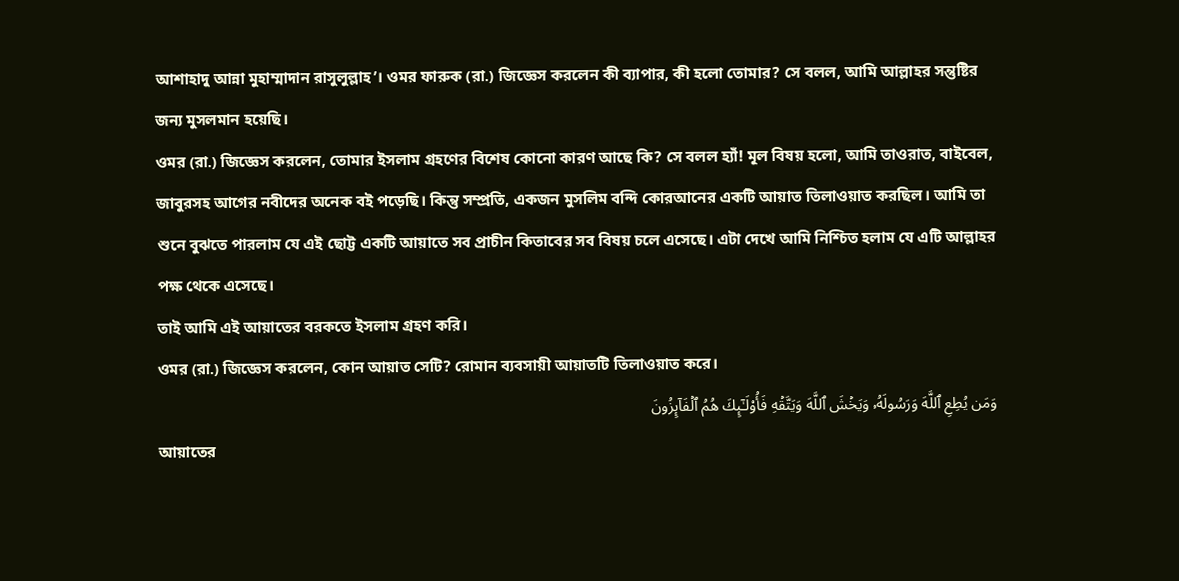আশাহাদু আন্না মুহাম্মাদান রাসুলুল্লাহ’। ওমর ফারুক (রা.) জিজ্ঞেস করলেন কী ব্যাপার, কী হলো তোমার? সে বলল, আমি আল্লাহর সন্তুষ্টির জন্য মুসলমান হয়েছি।
ওমর (রা.) জিজ্ঞেস করলেন, তোমার ইসলাম গ্রহণের বিশেষ কোনো কারণ আছে কি? সে বলল হ্যাঁ! মূল বিষয় হলো, আমি তাওরাত, বাইবেল, জাবুরসহ আগের নবীদের অনেক বই পড়েছি। কিন্তু সম্প্রতি, একজন মুসলিম বন্দি কোরআনের একটি আয়াত তিলাওয়াত করছিল। আমি তা শুনে বুঝতে পারলাম যে এই ছোট্ট একটি আয়াতে সব প্রাচীন কিতাবের সব বিষয় চলে এসেছে। এটা দেখে আমি নিশ্চিত হলাম যে এটি আল্লাহর পক্ষ থেকে এসেছে।
তাই আমি এই আয়াতের বরকতে ইসলাম গ্রহণ করি।
ওমর (রা.) জিজ্ঞেস করলেন, কোন আয়াত সেটি? রোমান ব্যবসায়ী আয়াতটি তিলাওয়াত করে।
وَمَن یُطِعِ ٱللَّهَ وَرَسُولَهُۥ وَیَخۡشَ ٱللَّهَ وَیَتَّقۡهِ فَأُو۟لَـٰۤىِٕكَ هُمُ ٱلۡفَاۤىِٕزُونَ
আয়াতের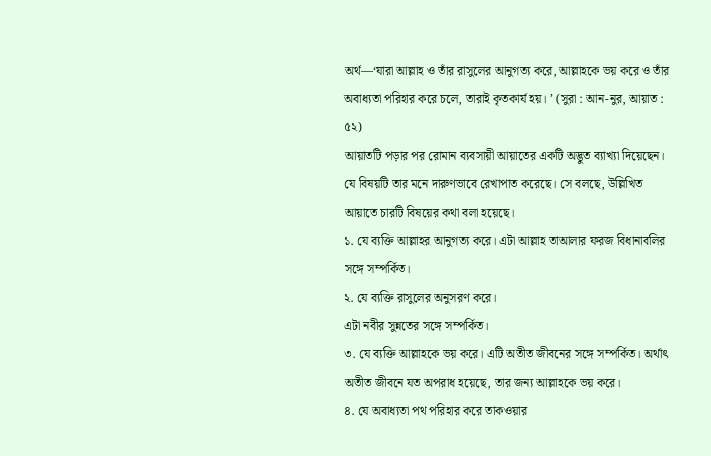অর্থ—‘যারা আল্লাহ ও তাঁর রাসুলের আনুগত্য করে, আল্লাহকে ভয় করে ও তাঁর অবাধ্যতা পরিহার করে চলে, তারাই কৃতকার্য হয়। ’ (সুরা : আন-নুর, আয়াত : ৫২)
আয়াতটি পড়ার পর রোমান ব্যবসায়ী আয়াতের একটি অদ্ভুত ব্যাখ্যা দিয়েছেন।
যে বিষয়টি তার মনে দারুণভাবে রেখাপাত করেছে। সে বলছে, উল্লিখিত আয়াতে চারটি বিষয়ের কথা বলা হয়েছে।
১. যে ব্যক্তি আল্লাহর আনুগত্য করে। এটা আল্লাহ তাআলার ফরজ বিধানাবলির সঙ্গে সম্পর্কিত।
২. যে ব্যক্তি রাসুলের অনুসরণ করে।
এটা নবীর সুন্নতের সঙ্গে সম্পর্কিত।
৩. যে ব্যক্তি আল্লাহকে ভয় করে। এটি অতীত জীবনের সঙ্গে সম্পর্কিত। অর্থাৎ অতীত জীবনে যত অপরাধ হয়েছে, তার জন্য আল্লাহকে ভয় করে।
৪. যে অবাধ্যতা পথ পরিহার করে তাকওয়ার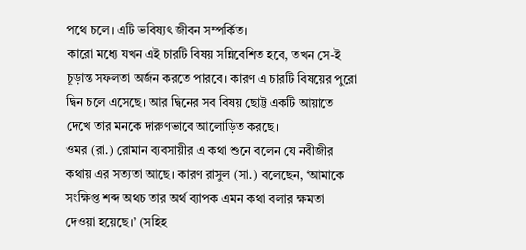পথে চলে। এটি ভবিষ্যৎ জীবন সম্পর্কিত।
কারো মধ্যে যখন এই চারটি বিষয় সন্নিবেশিত হবে, তখন সে-ই চূড়ান্ত সফলতা অর্জন করতে পারবে। কারণ এ চারটি বিষয়ের পুরো দ্বিন চলে এসেছে। আর দ্বিনের সব বিষয় ছোট্ট একটি আয়াতে দেখে তার মনকে দারুণভাবে আলোড়িত করছে।
ওমর (রা.) রোমান ব্যবসায়ীর এ কথা শুনে বলেন যে নবীজীর কথায় এর সত্যতা আছে। কারণ রাসুল (সা.) বলেছেন, ‘আমাকে সংক্ষিপ্ত শব্দ অথচ তার অর্থ ব্যাপক এমন কথা বলার ক্ষমতা দেওয়া হয়েছে।’ (সহিহ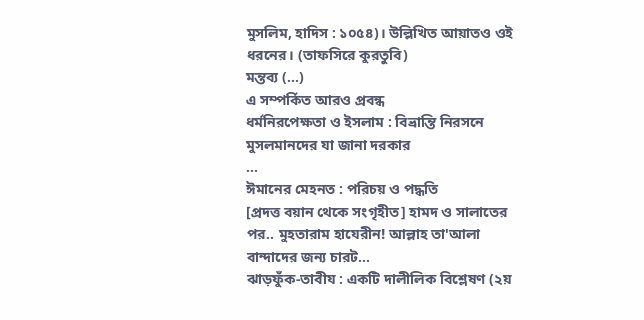মুসলিম, হাদিস : ১০৫৪)। উল্লিখিত আয়াতও ওই ধরনের। (তাফসিরে কুরতুবি)
মন্তব্য (...)
এ সম্পর্কিত আরও প্রবন্ধ
ধর্মনিরপেক্ষতা ও ইসলাম : বিভ্রান্তি নিরসনে মুসলমানদের যা জানা দরকার
...
ঈমানের মেহনত : পরিচয় ও পদ্ধতি
[প্রদত্ত বয়ান থেকে সংগৃহীত] হামদ ও সালাতের পর.. মুহতারাম হাযেরীন! আল্লাহ তা'আলা বান্দাদের জন্য চারট...
ঝাড়ফুঁক-তাবীয : একটি দালীলিক বিশ্লেষণ (২য়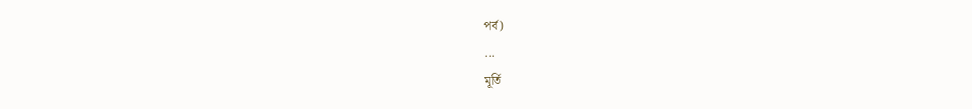পর্ব)
...
মূর্তি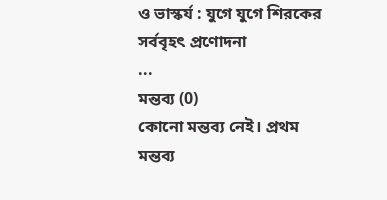ও ভাস্কর্য : যুগে যুগে শিরকের সর্ববৃহৎ প্রণোদনা
...
মন্তব্য (0)
কোনো মন্তব্য নেই। প্রথম মন্তব্য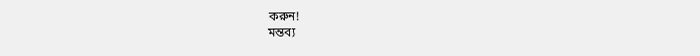করুন!
মন্তব্য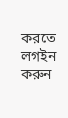করতে লগইন করুন